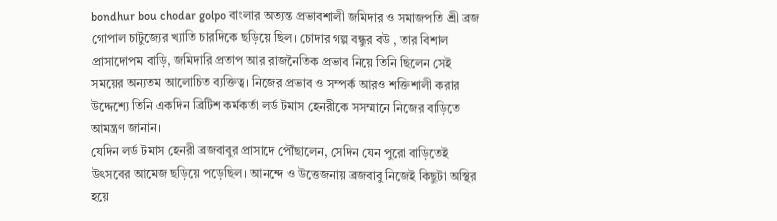bondhur bou chodar golpo বাংলার অত্যন্ত প্রভাবশালী জমিদার ও সমাজপতি শ্রী ব্রজ গোপাল চাটুজ্যের খ্যাতি চারদিকে ছড়িয়ে ছিল। চোদার গল্প বন্ধুর বউ , তার বিশাল প্রাসাদোপম বাড়ি, জমিদারি প্রতাপ আর রাজনৈতিক প্রভাব নিয়ে তিনি ছিলেন সেই সময়ের অন্যতম আলোচিত ব্যক্তিত্ব। নিজের প্রভাব ও সম্পর্ক আরও শক্তিশালী করার উদ্দেশ্যে তিনি একদিন ব্রিটিশ কর্মকর্তা লর্ড টমাস হেনরীকে সসম্মানে নিজের বাড়িতে আমন্ত্রণ জানান।
যেদিন লর্ড টমাস হেনরী ব্রজবাবুর প্রাসাদে পৌঁছালেন, সেদিন যেন পুরো বাড়িতেই উৎসবের আমেজ ছড়িয়ে পড়েছিল। আনন্দে ও উত্তেজনায় ব্রজবাবু নিজেই কিছুটা অস্থির হয়ে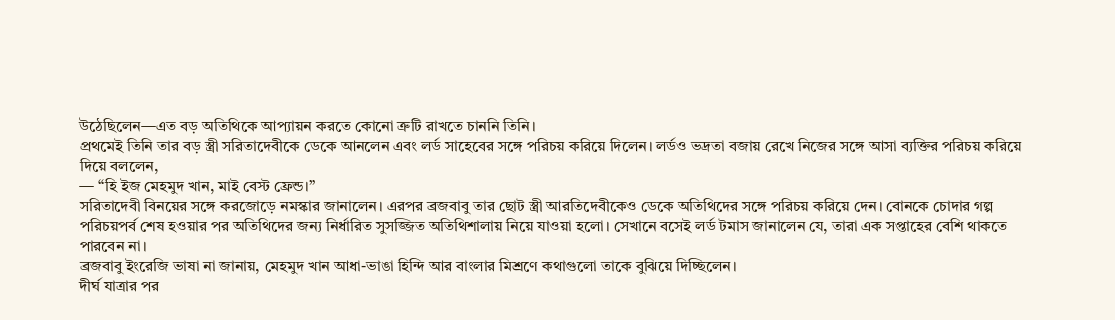উঠেছিলেন—এত বড় অতিথিকে আপ্যায়ন করতে কোনো ত্রুটি রাখতে চাননি তিনি।
প্রথমেই তিনি তার বড় স্ত্রী সরিতাদেবীকে ডেকে আনলেন এবং লর্ড সাহেবের সঙ্গে পরিচয় করিয়ে দিলেন। লর্ডও ভদ্রতা বজায় রেখে নিজের সঙ্গে আসা ব্যক্তির পরিচয় করিয়ে দিয়ে বললেন,
— “হি ইজ মেহমুদ খান, মাই বেস্ট ফ্রেন্ড।”
সরিতাদেবী বিনয়ের সঙ্গে করজোড়ে নমস্কার জানালেন। এরপর ব্রজবাবু তার ছোট স্ত্রী আরতিদেবীকেও ডেকে অতিথিদের সঙ্গে পরিচয় করিয়ে দেন। বোনকে চোদার গল্প
পরিচয়পর্ব শেষ হওয়ার পর অতিথিদের জন্য নির্ধারিত সুসজ্জিত অতিথিশালায় নিয়ে যাওয়া হলো। সেখানে বসেই লর্ড টমাস জানালেন যে, তারা এক সপ্তাহের বেশি থাকতে পারবেন না।
ব্রজবাবু ইংরেজি ভাষা না জানায়, মেহমুদ খান আধা-ভাঙা হিন্দি আর বাংলার মিশ্রণে কথাগুলো তাকে বুঝিয়ে দিচ্ছিলেন।
দীর্ঘ যাত্রার পর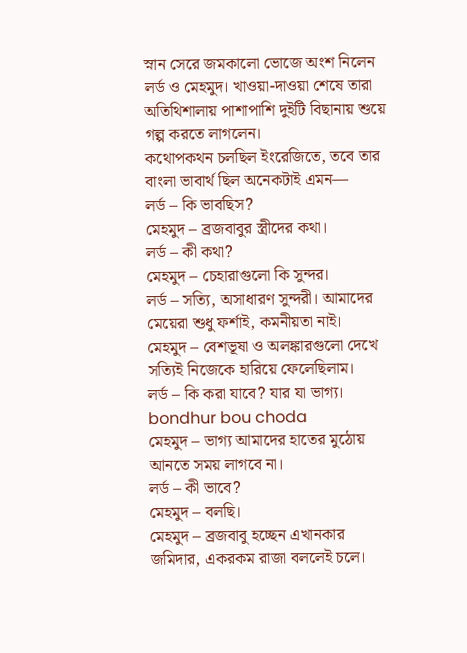স্নান সেরে জমকালো ভোজে অংশ নিলেন লর্ড ও মেহমুদ। খাওয়া-দাওয়া শেষে তারা অতিথিশালায় পাশাপাশি দুইটি বিছানায় শুয়ে গল্প করতে লাগলেন।
কথোপকথন চলছিল ইংরেজিতে, তবে তার বাংলা ভাবার্থ ছিল অনেকটাই এমন—
লর্ড – কি ভাবছিস?
মেহমুদ – ব্রজবাবুর স্ত্রীদের কথা।
লর্ড – কী কথা?
মেহমুদ – চেহারাগুলো কি সুন্দর।
লর্ড – সত্যি, অসাধারণ সুন্দরী। আমাদের মেয়েরা শুধু ফর্শাই, কমনীয়তা নাই।
মেহমুদ – বেশভূষা ও অলঙ্কারগুলো দেখে সত্যিই নিজেকে হারিয়ে ফেলেছিলাম।
লর্ড – কি করা যাবে? যার যা ভাগ্য।
bondhur bou choda
মেহমুদ – ভাগ্য আমাদের হাতের মুঠোয় আনতে সময় লাগবে না।
লর্ড – কী ভাবে?
মেহমুদ – বলছি।
মেহমুদ – ব্রজবাবু হচ্ছেন এখানকার জমিদার, একরকম রাজা বললেই চলে।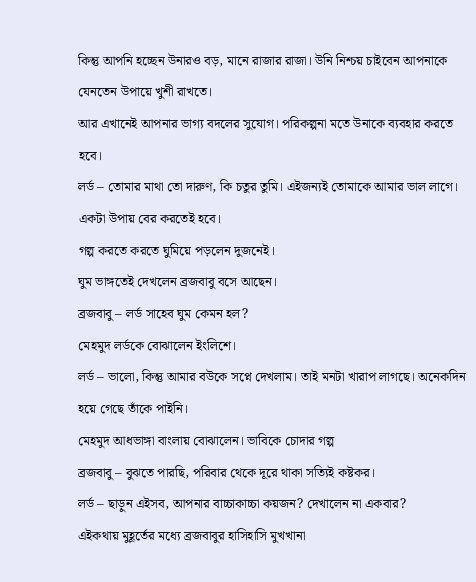কিন্তু আপনি হচ্ছেন উনারও বড়, মানে রাজার রাজা। উনি নিশ্চয় চাইবেন আপনাকে যেনতেন উপায়ে খুশী রাখতে।
আর এখানেই আপনার ভাগ্য বদলের সুযোগ। পরিকল্পনা মতে উনাকে ব্যবহার করতে হবে।
লর্ড – তোমার মাথা তো দারুণ, কি চতুর তুমি। এইজন্যই তোমাকে আমার ভাল লাগে। একটা উপায় বের করতেই হবে।
গল্প করতে করতে ঘুমিয়ে পড়লেন দুজনেই।
ঘুম ভাঙ্গতেই দেখলেন ব্রজবাবু বসে আছেন।
ব্রজবাবু – লর্ড সাহেব ঘুম কেমন হল?
মেহমুদ লর্ডকে বোঝালেন ইংলিশে।
লর্ড – ভালো, কিন্তু আমার বউকে সপ্নে দেখলাম। তাই মনটা খারাপ লাগছে। অনেকদিন হয়ে গেছে তাঁকে পাইনি।
মেহমুদ আধভাঙ্গা বাংলায় বোঝালেন। ভাবিকে চোদার গল্প
ব্রজবাবু – বুঝতে পারছি, পরিবার থেকে দূরে থাকা সত্যিই কষ্টকর।
লর্ড – ছাড়ুন এইসব, আপনার বাচ্চাকাচ্চা কয়জন? দেখালেন না একবার?
এইকথায় মুহূর্তের মধ্যে ব্রজবাবুর হাসিহাসি মুখখানা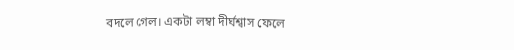বদলে গেল। একটা লম্বা দীর্ঘশ্বাস ফেলে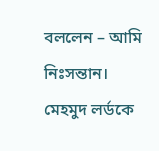বললেন – আমি নিঃসন্তান।
মেহমুদ লর্ডকে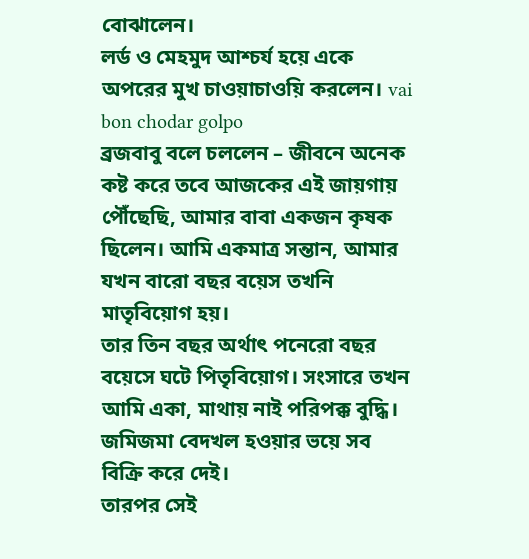বোঝালেন।
লর্ড ও মেহমুদ আশ্চর্য হয়ে একে অপরের মুখ চাওয়াচাওয়ি করলেন। vai bon chodar golpo
ব্রজবাবু বলে চললেন – জীবনে অনেক কষ্ট করে তবে আজকের এই জায়গায় পৌঁছেছি, আমার বাবা একজন কৃষক ছিলেন। আমি একমাত্র সন্তান, আমার যখন বারো বছর বয়েস তখনি মাতৃবিয়োগ হয়।
তার তিন বছর অর্থাৎ পনেরো বছর বয়েসে ঘটে পিতৃবিয়োগ। সংসারে তখন আমি একা, মাথায় নাই পরিপক্ক বুদ্ধি। জমিজমা বেদখল হওয়ার ভয়ে সব বিক্রি করে দেই।
তারপর সেই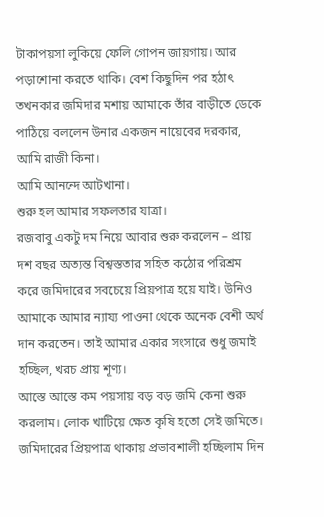টাকাপয়সা লুকিয়ে ফেলি গোপন জায়গায়। আর পড়াশোনা করতে থাকি। বেশ কিছুদিন পর হঠাৎ তখনকার জমিদার মশায় আমাকে তাঁর বাড়ীতে ডেকে পাঠিয়ে বললেন উনার একজন নায়েবের দরকার, আমি রাজী কিনা।
আমি আনন্দে আটখানা।
শুরু হল আমার সফলতার যাত্রা।
রজবাবু একটু দম নিয়ে আবার শুরু করলেন – প্রায় দশ বছর অত্যন্ত বিশ্বস্ততার সহিত কঠোর পরিশ্রম করে জমিদারের সবচেয়ে প্রিয়পাত্র হয়ে যাই। উনিও আমাকে আমার ন্যায্য পাওনা থেকে অনেক বেশী অর্থ দান করতেন। তাই আমার একার সংসারে শুধু জমাই হচ্ছিল, খরচ প্রায় শূণ্য।
আস্তে আস্তে কম পয়সায় বড় বড় জমি কেনা শুরু করলাম। লোক খাটিয়ে ক্ষেত কৃষি হতো সেই জমিতে।
জমিদারের প্রিয়পাত্র থাকায় প্রভাবশালী হচ্ছিলাম দিন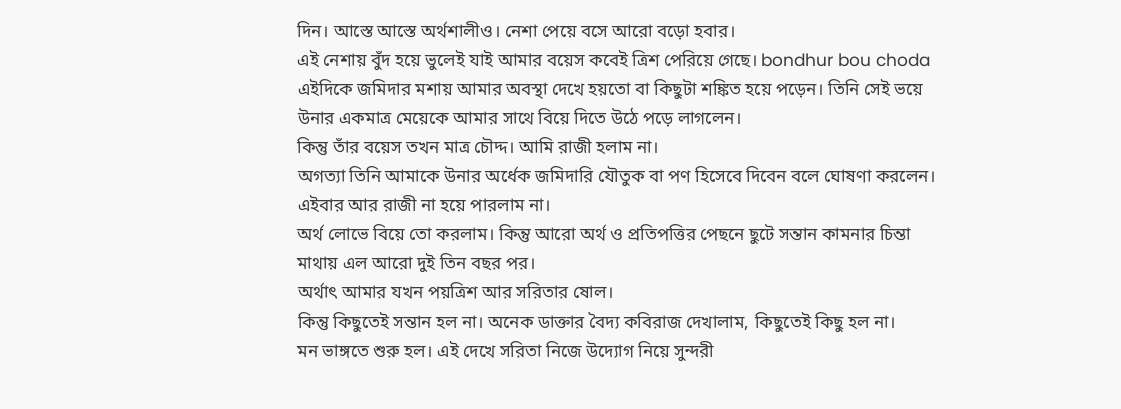দিন। আস্তে আস্তে অর্থশালীও। নেশা পেয়ে বসে আরো বড়ো হবার।
এই নেশায় বুঁদ হয়ে ভুলেই যাই আমার বয়েস কবেই ত্রিশ পেরিয়ে গেছে। bondhur bou choda
এইদিকে জমিদার মশায় আমার অবস্থা দেখে হয়তো বা কিছুটা শঙ্কিত হয়ে পড়েন। তিনি সেই ভয়ে উনার একমাত্র মেয়েকে আমার সাথে বিয়ে দিতে উঠে পড়ে লাগলেন।
কিন্তু তাঁর বয়েস তখন মাত্র চৌদ্দ। আমি রাজী হলাম না।
অগত্যা তিনি আমাকে উনার অর্ধেক জমিদারি যৌতুক বা পণ হিসেবে দিবেন বলে ঘোষণা করলেন।
এইবার আর রাজী না হয়ে পারলাম না।
অর্থ লোভে বিয়ে তো করলাম। কিন্তু আরো অর্থ ও প্রতিপত্তির পেছনে ছুটে সন্তান কামনার চিন্তা মাথায় এল আরো দুই তিন বছর পর।
অর্থাৎ আমার যখন পয়ত্রিশ আর সরিতার ষোল।
কিন্তু কিছুতেই সন্তান হল না। অনেক ডাক্তার বৈদ্য কবিরাজ দেখালাম, কিছুতেই কিছু হল না।
মন ভাঙ্গতে শুরু হল। এই দেখে সরিতা নিজে উদ্যোগ নিয়ে সুন্দরী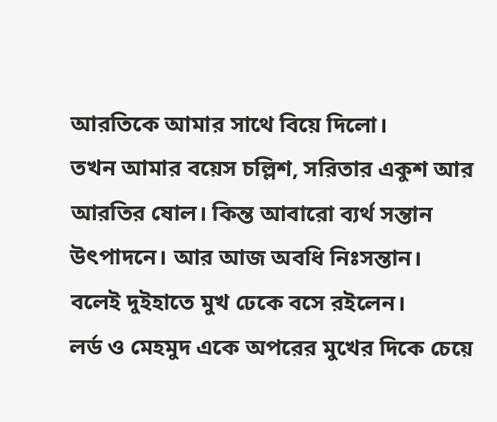আরতিকে আমার সাথে বিয়ে দিলো।
তখন আমার বয়েস চল্লিশ, সরিতার একুশ আর আরতির ষোল। কিন্ত আবারো ব্যর্থ সন্তান উৎপাদনে। আর আজ অবধি নিঃসন্তান।
বলেই দুইহাতে মুখ ঢেকে বসে রইলেন।
লর্ড ও মেহমুদ একে অপরের মুখের দিকে চেয়ে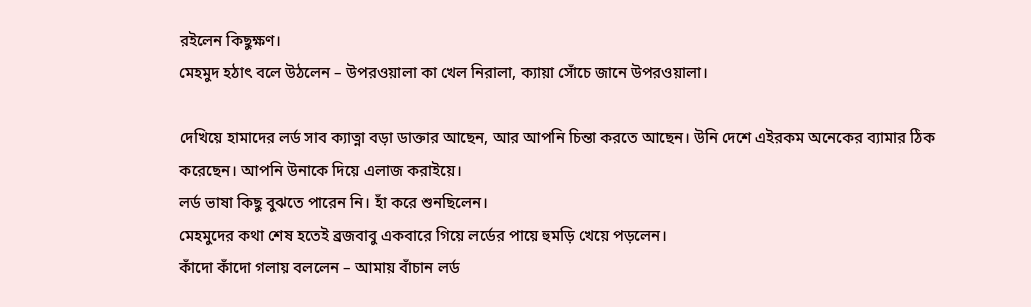রইলেন কিছুক্ষণ।
মেহমুদ হঠাৎ বলে উঠলেন – উপরওয়ালা কা খেল নিরালা, ক্যায়া সোঁচে জানে উপরওয়ালা।

দেখিয়ে হামাদের লর্ড সাব ক্যাত্না বড়া ডাক্তার আছেন, আর আপনি চিন্তা করতে আছেন। উনি দেশে এইরকম অনেকের ব্যামার ঠিক করেছেন। আপনি উনাকে দিয়ে এলাজ করাইয়ে।
লর্ড ভাষা কিছু বুঝতে পারেন নি। হাঁ করে শুনছিলেন।
মেহমুদের কথা শেষ হতেই ব্রজবাবু একবারে গিয়ে লর্ডের পায়ে হুমড়ি খেয়ে পড়লেন।
কাঁদো কাঁদো গলায় বললেন – আমায় বাঁচান লর্ড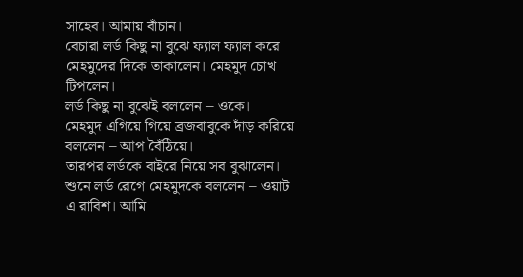সাহেব। আমায় বাঁচান।
বেচারা লর্ড কিছু না বুঝে ফ্যাল ফ্যাল করে মেহমুদের দিকে তাকালেন। মেহমুদ চোখ টিপলেন।
লর্ড কিছু না বুঝেই বললেন – ওকে।
মেহমুদ এগিয়ে গিয়ে ব্রজবাবুকে দাঁড় করিয়ে বললেন – আপ বৈঁঠিয়ে।
তারপর লর্ডকে বাইরে নিয়ে সব বুঝালেন। শুনে লর্ড রেগে মেহমুদকে বললেন – ওয়াট এ রাবিশ। আমি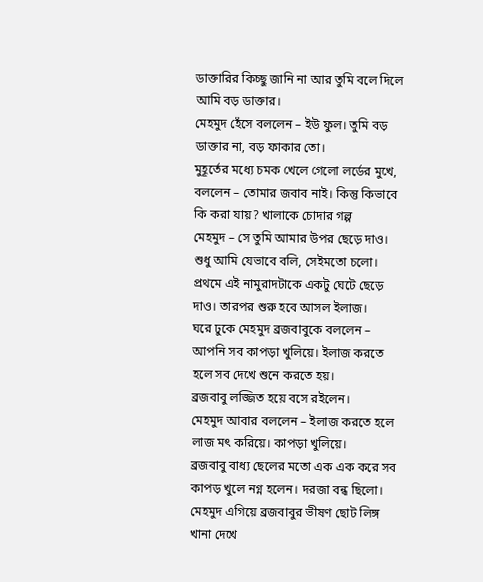ডাক্তারির কিচ্ছু জানি না আর তুমি বলে দিলে আমি বড় ডাক্তার।
মেহমুদ হেঁসে বললেন – ইউ ফুল। তুমি বড় ডাক্তার না, বড় ফাকার তো।
মুহূর্তের মধ্যে চমক খেলে গেলো লর্ডের মুখে, বললেন – তোমার জবাব নাই। কিন্তু কিভাবে কি করা যায়? খালাকে চোদার গল্প
মেহমুদ – সে তুমি আমার উপর ছেড়ে দাও। শুধু আমি যেভাবে বলি, সেইমতো চলো। প্রথমে এই নামুরাদটাকে একটু ঘেটে ছেড়ে দাও। তারপর শুরু হবে আসল ইলাজ।
ঘরে ঢুকে মেহমুদ ব্রজবাবুকে বললেন – আপনি সব কাপড়া খুলিয়ে। ইলাজ করতে হলে সব দেখে শুনে করতে হয়।
ব্রজবাবু লজ্জিত হয়ে বসে রইলেন।
মেহমুদ আবার বললেন – ইলাজ করতে হলে লাজ মৎ করিয়ে। কাপড়া খুলিয়ে।
ব্রজবাবু বাধ্য ছেলের মতো এক এক করে সব কাপড় খুলে নগ্ন হলেন। দরজা বন্ধ ছিলো।
মেহমুদ এগিয়ে ব্রজবাবুর ভীষণ ছোট লিঙ্গ খানা দেখে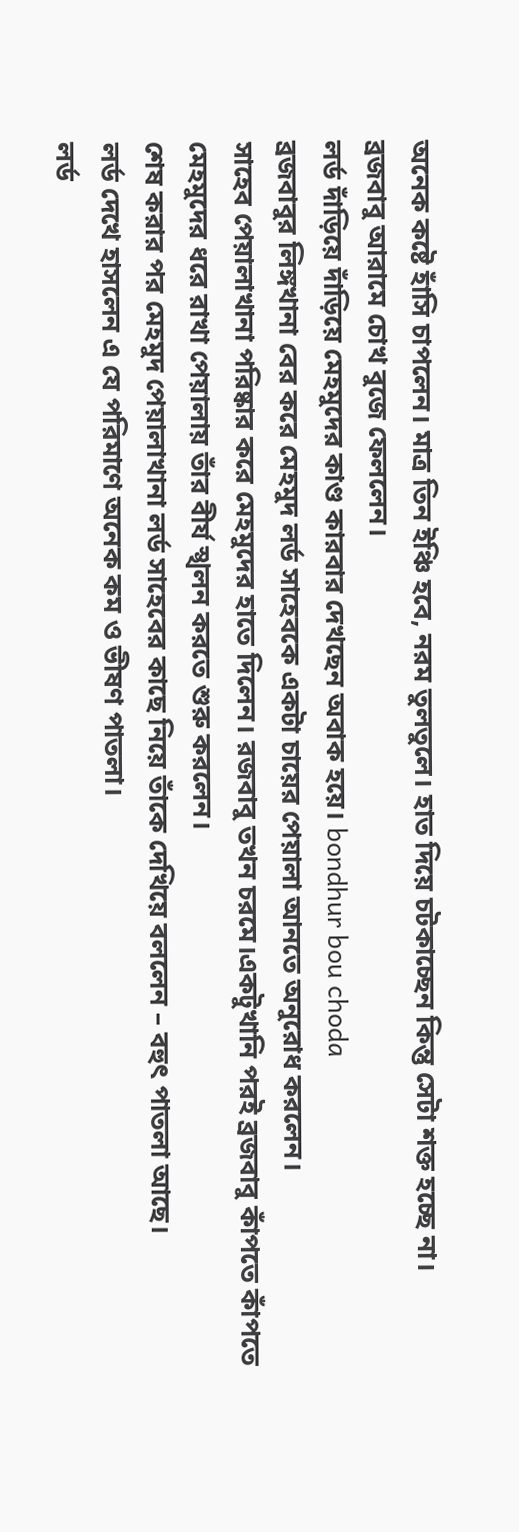অনেক কষ্টে হাঁসি চাপলেন। মাত্র তিন ইঞ্চি হবে, নরম তুলতুলে। হাত দিয়ে চটকাচ্ছেন কিন্তু সেটা শক্ত হচ্ছে না।
ব্রজবাবু আরামে চোখ বুজে ফেললেন।
লর্ড দাঁড়িয়ে দাঁড়িয়ে মেহমুদের কাণ্ড কারবার দেখছেন অবাক হয়ে। bondhur bou choda
ব্রজবাবুর লিঙ্গখানা বের করে মেহমুদ লর্ড সাহেবকে একটা চায়ের পেয়ালা আনতে অনুরোধ করলেন।
সাহেব পেয়ালাখানা পরিষ্কার করে মেহমুদের হাতে দিলেন। রজবাবু তখন চরমে।একটুখানি পরই ব্রজবাবু কাঁপতে কাঁপতে মেহমুদের ধরে রাখা পেয়ালায় তাঁর বীর্য স্খলন করতে শুরু করলেন।
শেষ করার পর মেহমুদ পেয়ালাখানা লর্ড সাহেবের কাছে নিয়ে তাঁকে দেখিয়ে বললেন – বহুৎ পাতলা আছে।
লর্ড দেখে হাসলেন এ যে পরিমাণে অনেক কম ও ভীষণ পাতলা।
লর্ড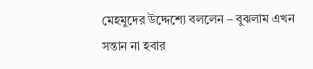মেহমুদের উদ্দেশ্যে বললেন – বুঝলাম এখন সন্তান না হবার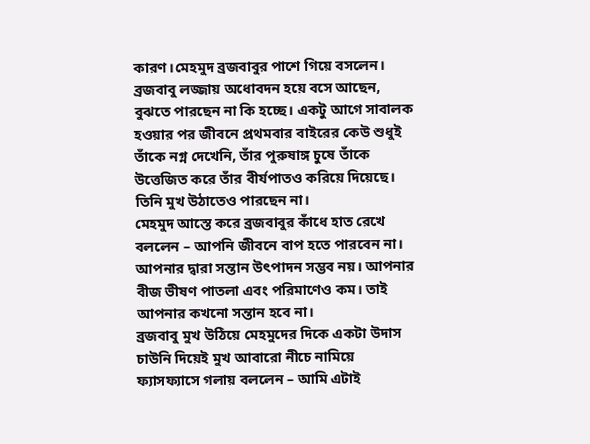কারণ।মেহমুদ ব্রজবাবুর পাশে গিয়ে বসলেন। ব্রজবাবু লজ্জায় অধোবদন হয়ে বসে আছেন, বুঝতে পারছেন না কি হচ্ছে। একটু আগে সাবালক হওয়ার পর জীবনে প্রথমবার বাইরের কেউ শুধুই তাঁকে নগ্ন দেখেনি, তাঁর পুরুষাঙ্গ চুষে তাঁকে উত্তেজিত করে তাঁর বীর্যপাতও করিয়ে দিয়েছে। তিনি মুখ উঠাতেও পারছেন না।
মেহমুদ আস্তে করে ব্রজবাবুর কাঁধে হাত রেখে বললেন – আপনি জীবনে বাপ হতে পারবেন না। আপনার দ্বারা সন্তান উৎপাদন সম্ভব নয়। আপনার বীজ ভীষণ পাতলা এবং পরিমাণেও কম। তাই আপনার কখনো সন্তান হবে না।
ব্রজবাবু মুখ উঠিয়ে মেহমুদের দিকে একটা উদাস চাউনি দিয়েই মুখ আবারো নীচে নামিয়ে ফ্যাসফ্যাসে গলায় বললেন – আমি এটাই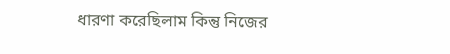ধারণা করেছিলাম কিন্তু নিজের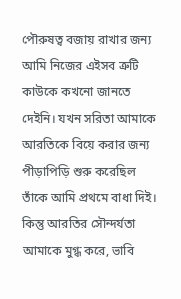পৌরুষত্ব বজায় রাখার জন্য আমি নিজের এইসব ত্রুটি কাউকে কখনো জানতে দেইনি। যখন সরিতা আমাকে আরতিকে বিয়ে করার জন্য পীড়াপিড়ি শুরু করেছিল তাঁকে আমি প্রথমে বাধা দিই।
কিন্তু আরতির সৌন্দর্যতা আমাকে মুগ্ধ করে, ভাবি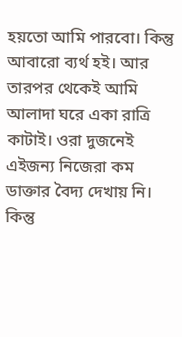হয়তো আমি পারবো। কিন্তু আবারো ব্যর্থ হই। আর তারপর থেকেই আমি আলাদা ঘরে একা রাত্রি কাটাই। ওরা দুজনেই এইজন্য নিজেরা কম ডাক্তার বৈদ্য দেখায় নি। কিন্তু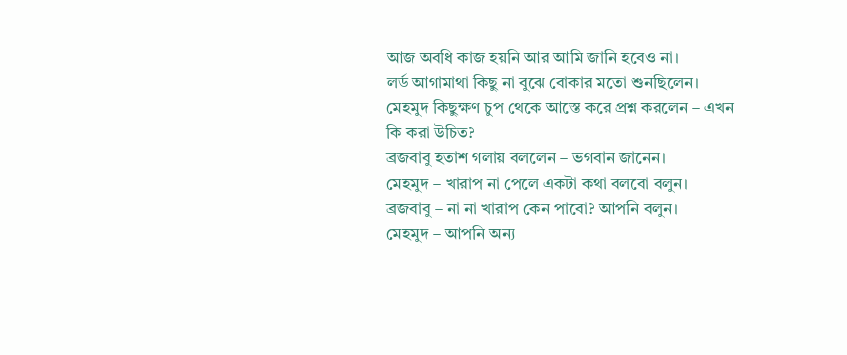আজ অবধি কাজ হয়নি আর আমি জানি হবেও না।
লর্ড আগামাথা কিছু না বুঝে বোকার মতো শুনছিলেন।
মেহমুদ কিছুক্ষণ চুপ থেকে আস্তে করে প্রশ্ন করলেন – এখন কি করা উচিত?
ব্রজবাবু হতাশ গলায় বললেন – ভগবান জানেন।
মেহমুদ – খারাপ না পেলে একটা কথা বলবো বলুন।
ব্রজবাবু – না না খারাপ কেন পাবো? আপনি বলুন।
মেহমুদ – আপনি অন্য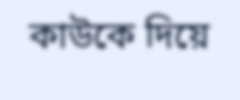কাউকে দিয়ে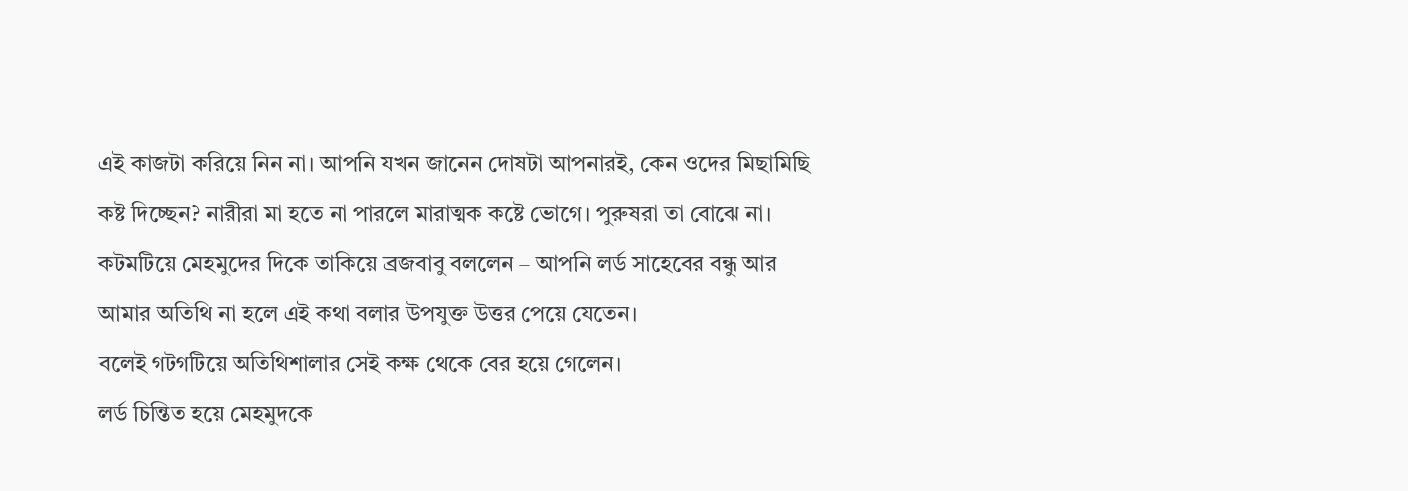এই কাজটা করিয়ে নিন না। আপনি যখন জানেন দোষটা আপনারই, কেন ওদের মিছামিছি কষ্ট দিচ্ছেন? নারীরা মা হতে না পারলে মারাত্মক কষ্টে ভোগে। পুরুষরা তা বোঝে না।
কটমটিয়ে মেহমুদের দিকে তাকিয়ে ব্রজবাবু বললেন – আপনি লর্ড সাহেবের বন্ধু আর আমার অতিথি না হলে এই কথা বলার উপযুক্ত উত্তর পেয়ে যেতেন।
বলেই গটগটিয়ে অতিথিশালার সেই কক্ষ থেকে বের হয়ে গেলেন।
লর্ড চিন্তিত হয়ে মেহমুদকে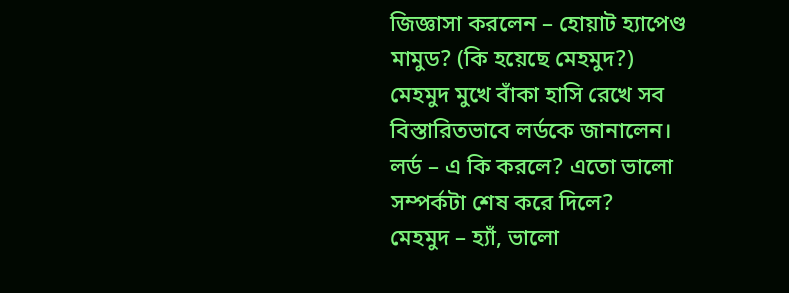জিজ্ঞাসা করলেন – হোয়াট হ্যাপেণ্ড মামুড? (কি হয়েছে মেহমুদ?)
মেহমুদ মুখে বাঁকা হাসি রেখে সব বিস্তারিতভাবে লর্ডকে জানালেন।
লর্ড – এ কি করলে? এতো ভালো সম্পর্কটা শেষ করে দিলে?
মেহমুদ – হ্যাঁ, ভালো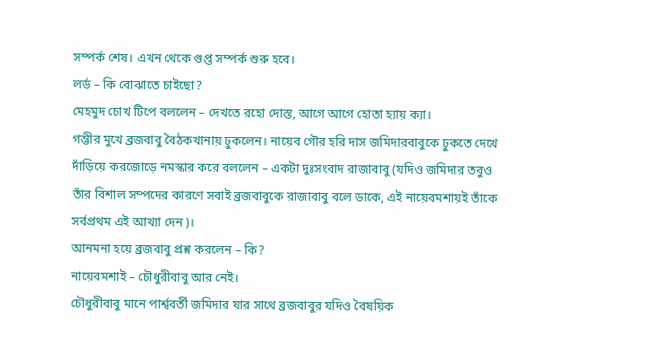সম্পর্ক শেষ। এখন থেকে গুপ্ত সম্পর্ক শুরু হবে।
লর্ড – কি বোঝাতে চাইছো?
মেহমুদ চোখ টিপে বললেন – দেখতে রহো দোস্ত, আগে আগে হোতা হ্যায় ক্যা।
গম্ভীর মুখে ব্রজবাবু বৈঠকখানায় ঢুকলেন। নায়েব গৌর হরি দাস জমিদারবাবুকে ঢুকতে দেখে দাঁড়িয়ে করজোড়ে নমস্কার করে বললেন – একটা দুঃসংবাদ রাজাবাবু (যদিও জমিদার তবুও তাঁর বিশাল সম্পদের কারণে সবাই ব্রজবাবুকে রাজাবাবু বলে ডাকে, এই নায়েবমশায়ই তাঁকে সর্বপ্রথম এই আখ্যা দেন)।
আনমনা হয়ে ব্রজবাবু প্রশ্ন করলেন – কি?
নায়েবমশাই – চৌধুরীবাবু আর নেই।
চৌধুরীবাবু মানে পার্শ্ববর্তী জমিদার যার সাথে ব্রজবাবুর যদিও বৈষয়িক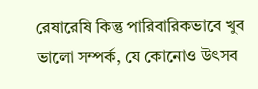রেষারেষি কিন্তু পারিবারিকভাবে খুব ভালো সম্পর্ক, যে কোনোও উৎসব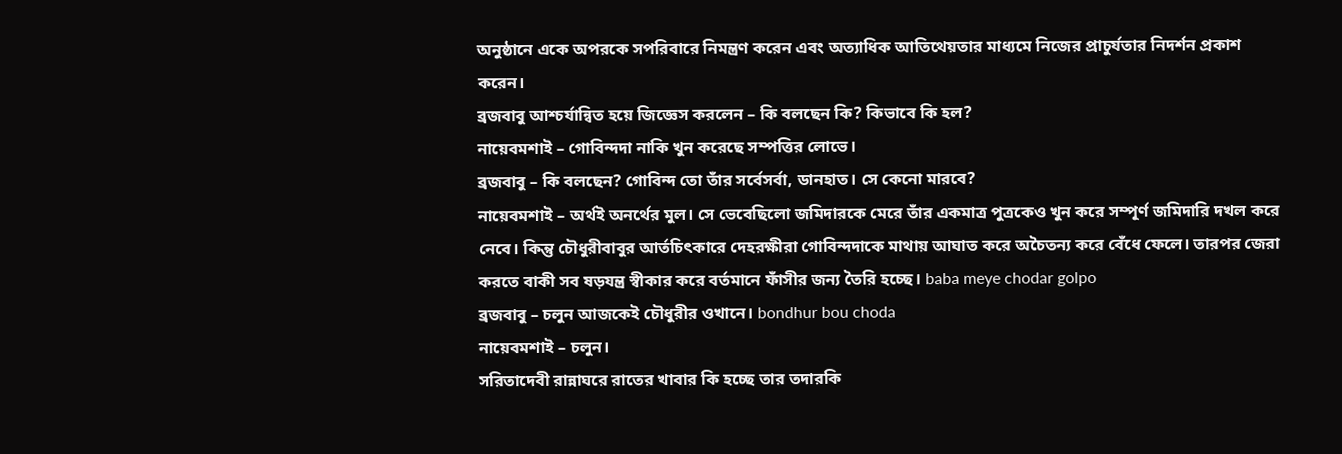অনুষ্ঠানে একে অপরকে সপরিবারে নিমন্ত্রণ করেন এবং অত্যাধিক আতিথেয়তার মাধ্যমে নিজের প্রাচুর্যতার নিদর্শন প্রকাশ করেন।
ব্রজবাবু আশ্চর্যান্বিত হয়ে জিজ্ঞেস করলেন – কি বলছেন কি? কিভাবে কি হল?
নায়েবমশাই – গোবিন্দদা নাকি খুন করেছে সম্পত্তির লোভে।
ব্রজবাবু – কি বলছেন? গোবিন্দ তো তাঁর সর্বেসর্বা, ডানহাত। সে কেনো মারবে?
নায়েবমশাই – অর্থই অনর্থের মুল। সে ভেবেছিলো জমিদারকে মেরে তাঁর একমাত্র পুত্রকেও খুন করে সম্পূর্ণ জমিদারি দখল করে নেবে। কিন্তু চৌধুরীবাবুর আর্তচিৎকারে দেহরক্ষীরা গোবিন্দদাকে মাথায় আঘাত করে অচৈতন্য করে বেঁধে ফেলে। তারপর জেরা করতে বাকী সব ষড়যন্ত্র স্বীকার করে বর্তমানে ফাঁসীর জন্য তৈরি হচ্ছে। baba meye chodar golpo
ব্রজবাবু – চলুন আজকেই চৌধুরীর ওখানে। bondhur bou choda
নায়েবমশাই – চলুন।
সরিতাদেবী রান্নাঘরে রাতের খাবার কি হচ্ছে তার তদারকি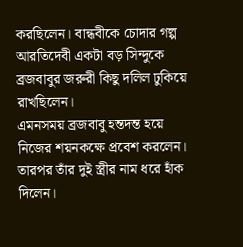করছিলেন। বান্ধবীকে চোদার গল্প
আরতিদেবী একটা বড় সিন্দুকে ব্রজবাবুর জরুরী কিছু দলিল ঢুকিয়ে রাখছিলেন।
এমনসময় ব্রজবাবু হন্তদন্ত হয়ে নিজের শয়নকক্ষে প্রবেশ করলেন। তারপর তাঁর দুই স্ত্রীর নাম ধরে হাঁক দিলেন।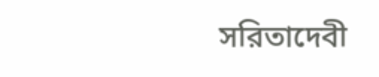সরিতাদেবী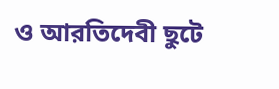ও আরতিদেবী ছুটে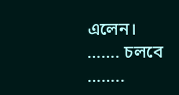এলেন।
……. চলবে ……..